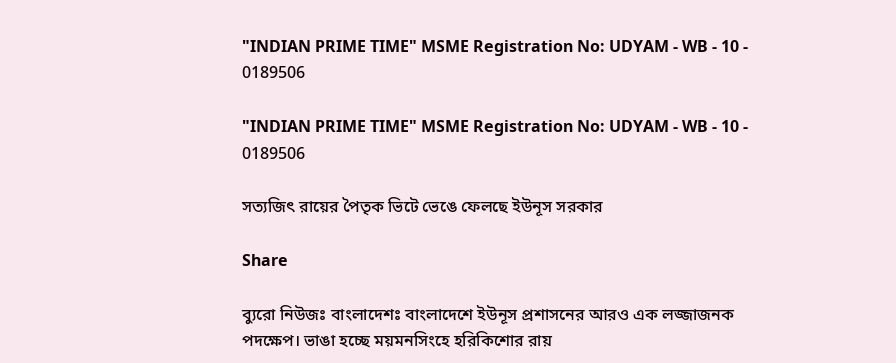"INDIAN PRIME TIME" MSME Registration No: UDYAM - WB - 10 - 0189506

"INDIAN PRIME TIME" MSME Registration No: UDYAM - WB - 10 - 0189506

সত্যজিৎ রায়ের পৈতৃক ভিটে ভেঙে ফেলছে ইউনূস সরকার

Share

ব্যুরো নিউজঃ বাংলাদেশঃ বাংলাদেশে ইউনূস প্রশাসনের আরও এক লজ্জাজনক পদক্ষেপ। ভাঙা হচ্ছে ময়মনসিংহে হরিকিশোর রায়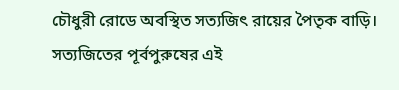চৌধুরী রোডে অবস্থিত সত্যজিৎ রায়ের পৈতৃক বাড়ি। সত্যজিতের পূর্বপুরুষের এই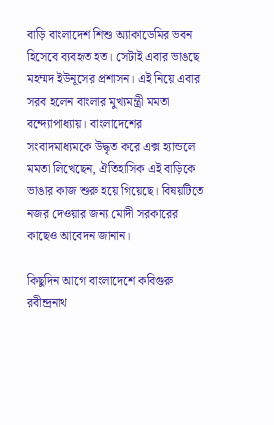বাড়ি বাংলাদেশ শিশু অ্যাকাডেমির ভবন হিসেবে ব্যবহৃত হত। সেটাই এবার ভাঙছে মহম্মদ ইউনূসের প্রশাসন। এই নিয়ে এবার সরব হলেন বাংলার মুখ্যমন্ত্রী মমতা বন্দ্যোপাধ্যায়। বাংলাদেশের সংবাদমাধ্যমকে উদ্ধৃত করে এক্স হ্যান্ডলে মমতা লিখেছেন, ঐতিহাসিক এই বাড়িকে ভাঙার কাজ শুরু হয়ে গিয়েছে। বিষয়টিতে নজর দেওয়ার জন্য মোদী সরকারের কাছেও আবেদন জানান।

কিছুদিন আগে বাংলাদেশে কবিগুরু রবীন্দ্রনাথ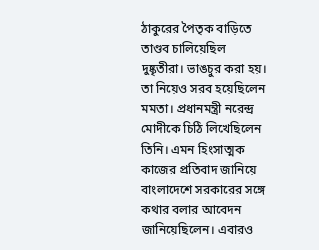ঠাকুরের পৈতৃক বাড়িতে তাণ্ডব চালিয়েছিল দুষ্কৃতীরা। ভাঙচুর করা হয়। তা নিয়েও সরব হয়েছিলেন মমতা। প্রধানমন্ত্রী নরেন্দ্র মোদীকে চিঠি লিখেছিলেন তিনি। এমন হিংসাত্মক কাজের প্রতিবাদ জানিয়ে বাংলাদেশে সরকারের সঙ্গে কথার বলার আবেদন জানিয়েছিলেন। এবারও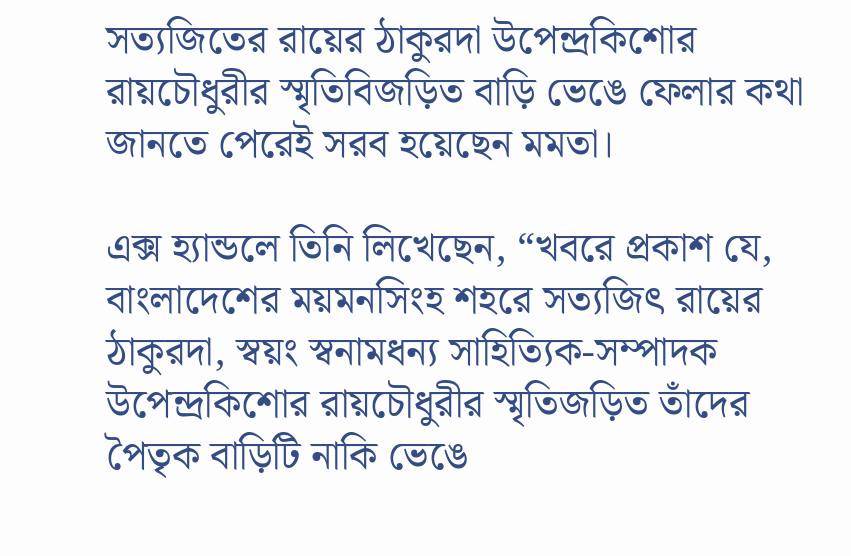সত্যজিতের রায়ের ঠাকুরদা উপেন্দ্রকিশোর রায়চৌধুরীর স্মৃতিবিজড়িত বাড়ি ভেঙে ফেলার কথা জানতে পেরেই সরব হয়েছেন মমতা।

এক্স হ্যান্ডলে তিনি লিখেছেন, “খবরে প্রকাশ যে, বাংলাদেশের ময়মনসিংহ শহরে সত্যজিৎ রায়ের ঠাকুরদা, স্বয়ং স্বনামধন্য সাহিত্যিক-সম্পাদক উপেন্দ্রকিশোর রায়চৌধুরীর স্মৃতিজড়িত তাঁদের পৈতৃক বাড়িটি নাকি ভেঙে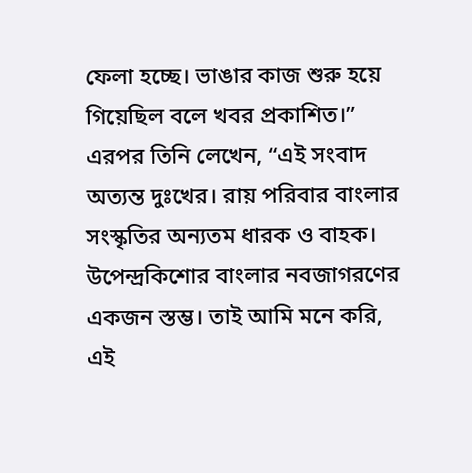ফেলা হচ্ছে। ভাঙার কাজ শুরু হয়ে গিয়েছিল বলে খবর প্রকাশিত।” এরপর তিনি লেখেন, “এই সংবাদ অত্যন্ত দুঃখের। রায় পরিবার বাংলার সংস্কৃতির অন্যতম ধারক ও বাহক। উপেন্দ্রকিশোর বাংলার নবজাগরণের একজন স্তম্ভ। তাই আমি মনে করি, এই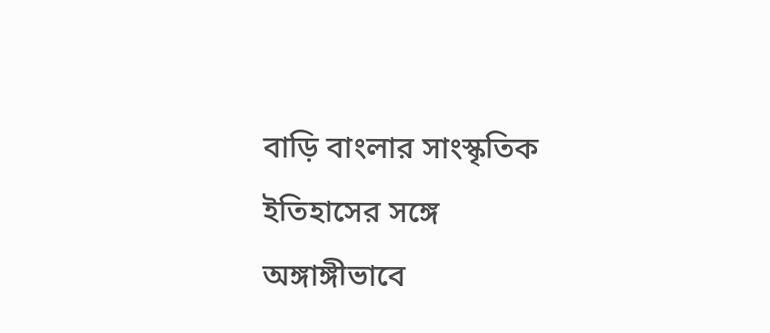বাড়ি বাংলার সাংস্কৃতিক ইতিহাসের সঙ্গে অঙ্গাঙ্গীভাবে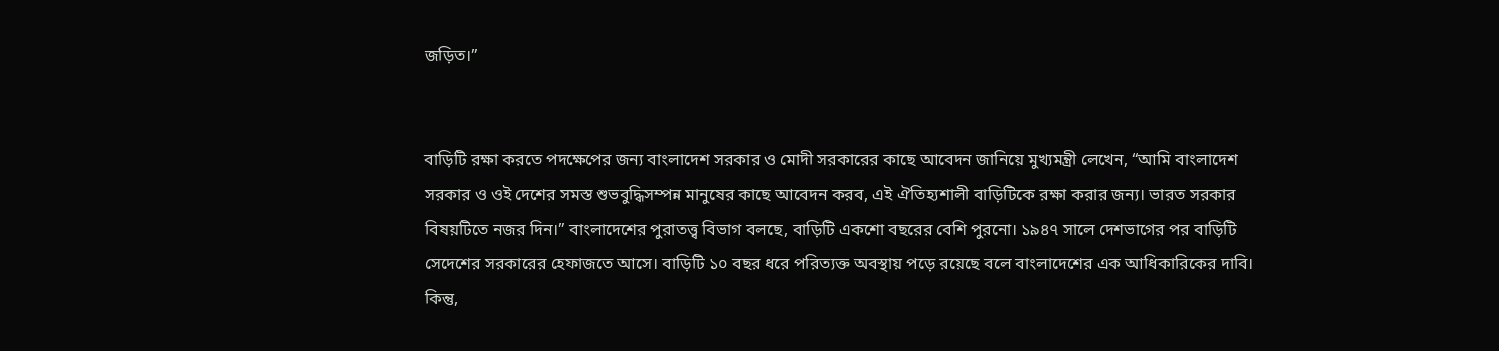জড়িত।”


বাড়িটি রক্ষা করতে পদক্ষেপের জন্য বাংলাদেশ সরকার ও মোদী সরকারের কাছে আবেদন জানিয়ে মুখ্যমন্ত্রী লেখেন, “আমি বাংলাদেশ সরকার ও ওই দেশের সমস্ত শুভবুদ্ধিসম্পন্ন মানুষের কাছে আবেদন করব, এই ঐতিহ্যশালী বাড়িটিকে রক্ষা করার জন্য। ভারত সরকার বিষয়টিতে নজর দিন।” বাংলাদেশের পুরাতত্ত্ব বিভাগ বলছে, বাড়িটি একশো বছরের বেশি পুরনো। ১৯৪৭ সালে দেশভাগের পর বাড়িটি সেদেশের সরকারের হেফাজতে আসে। বাড়িটি ১০ বছর ধরে পরিত্যক্ত অবস্থায় পড়ে রয়েছে বলে বাংলাদেশের এক আধিকারিকের দাবি। কিন্তু,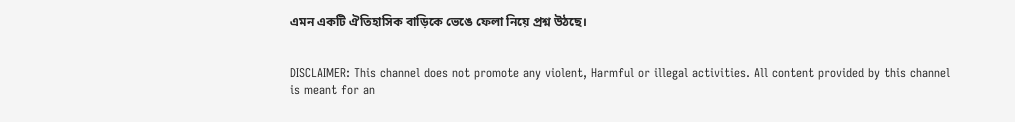এমন একটি ঐতিহাসিক বাড়িকে ভেঙে ফেলা নিয়ে প্রশ্ন উঠছে।


DISCLAIMER: This channel does not promote any violent, Harmful or illegal activities. All content provided by this channel is meant for an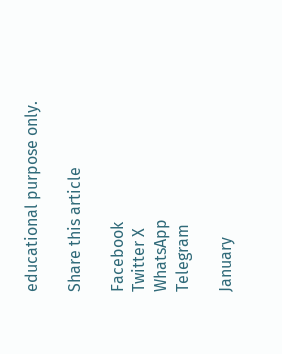educational purpose only.

Share this article

Facebook
Twitter X
WhatsApp
Telegram

January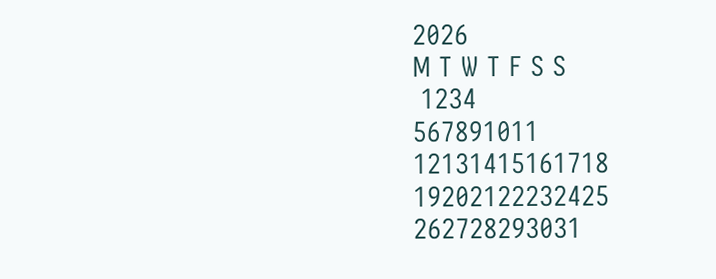2026
M T W T F S S
 1234
567891011
12131415161718
19202122232425
262728293031